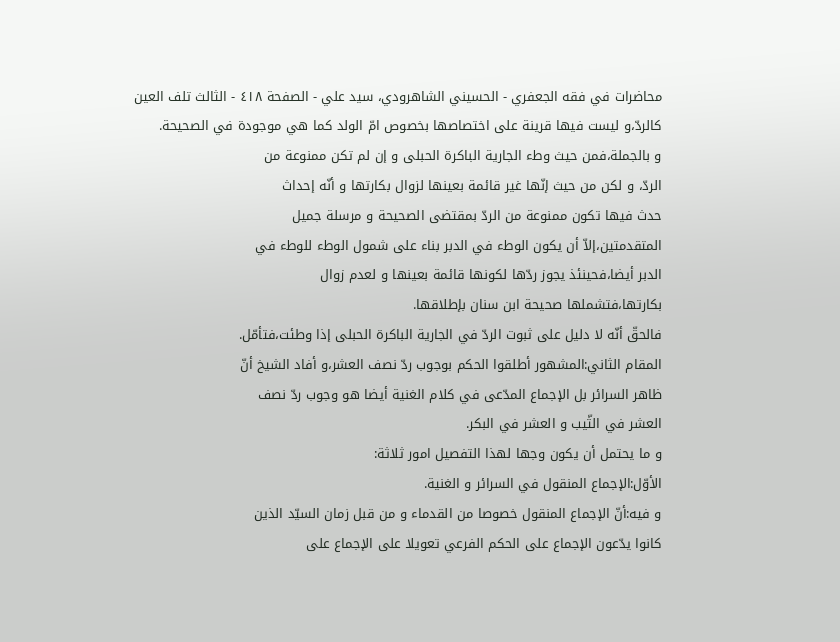محاضرات في فقه الجعفري - الحسيني الشاهرودي، سيد علي - الصفحة ٤١٨ - الثالث تلف العين
كالردّ،و ليست فيها قرينة على اختصاصها بخصوص امّ الولد كما هي موجودة في الصحيحة.
و بالجملة،فمن حيث وطء الجارية الباكرة الحبلى و إن لم تكن ممنوعة من
الردّ، و لكن من حيث إنّها غير قائمة بعينها لزوال بكارتها و أنّه إحداث
حدث فيها تكون ممنوعة من الردّ بمقتضى الصحيحة و مرسلة جميل
المتقدمتين،إلاّ أن يكون الوطء في الدبر بناء على شمول الوطء للوطء في
الدبر أيضا،فحينئذ يجوز ردّها لكونها قائمة بعينها و لعدم زوال
بكارتها،فتشملها صحيحة ابن سنان بإطلاقها.
فالحقّ أنّه لا دليل على ثبوت الردّ في الجارية الباكرة الحبلى إذا وطئت،فتأمّل.
المقام الثاني:المشهور أطلقوا الحكم بوجوب ردّ نصف العشر،و أفاد الشيخ أنّ
ظاهر السرائر بل الإجماع المدّعى في كلام الغنية أيضا هو وجوب ردّ نصف
العشر في الثّيب و العشر في البكر.
و ما يحتمل أن يكون وجها لهذا التفصيل امور ثلاثة:
الأوّل:الإجماع المنقول في السرائر و الغنية.
و فيه:أنّ الإجماع المنقول خصوصا من القدماء و من قبل زمان السيّد الذين
كانوا يدّعون الإجماع على الحكم الفرعي تعويلا على الإجماع على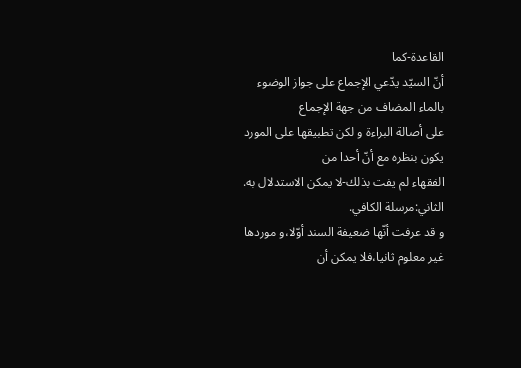القاعدة-كما
أنّ السيّد يدّعي الإجماع على جواز الوضوء بالماء المضاف من جهة الإجماع
على أصالة البراءة و لكن تطبيقها على المورد يكون بنظره مع أنّ أحدا من
الفقهاء لم يفت بذلك-لا يمكن الاستدلال به.
الثاني:مرسلة الكافي.
و قد عرفت أنّها ضعيفة السند أوّلا،و موردها غير معلوم ثانيا،فلا يمكن أن